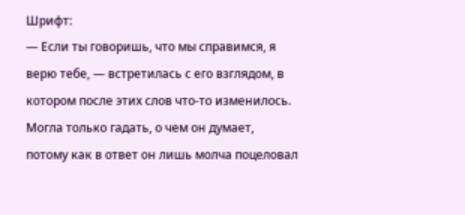Шрифт:
— Если ты говоришь, что мы справимся, я верю тебе, — встретилась с его взглядом, в котором после этих слов что-то изменилось. Могла только гадать, о чем он думает, потому как в ответ он лишь молча поцеловал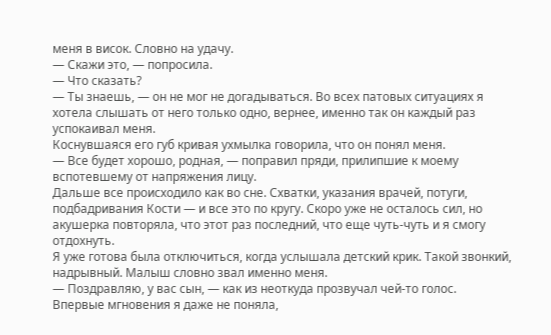меня в висок. Словно на удачу.
— Скажи это, — попросила.
— Что сказать?
— Ты знаешь, — он не мог не догадываться. Во всех патовых ситуациях я хотела слышать от него только одно, вернее, именно так он каждый раз успокаивал меня.
Коснувшаяся его губ кривая ухмылка говорила, что он понял меня.
— Все будет хорошо, родная, — поправил пряди, прилипшие к моему вспотевшему от напряжения лицу.
Дальше все происходило как во сне. Схватки, указания врачей, потуги, подбадривания Кости — и все это по кругу. Скоро уже не осталось сил, но акушерка повторяла, что этот раз последний, что еще чуть-чуть и я смогу отдохнуть.
Я уже готова была отключиться, когда услышала детский крик. Такой звонкий, надрывный. Малыш словно звал именно меня.
— Поздравляю, у вас сын, — как из неоткуда прозвучал чей-то голос.
Впервые мгновения я даже не поняла,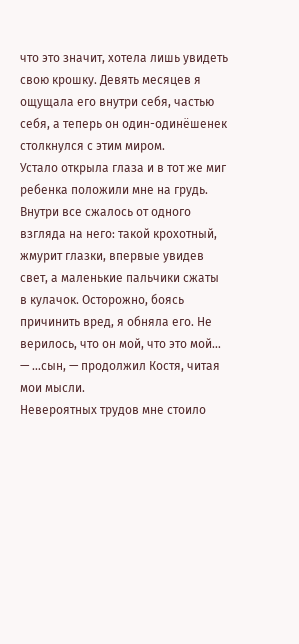что это значит, хотела лишь увидеть свою крошку. Девять месяцев я ощущала его внутри себя, частью себя, а теперь он один-одинёшенек столкнулся с этим миром.
Устало открыла глаза и в тот же миг ребенка положили мне на грудь. Внутри все сжалось от одного взгляда на него: такой крохотный, жмурит глазки, впервые увидев свет, а маленькие пальчики сжаты в кулачок. Осторожно, боясь причинить вред, я обняла его. Не верилось, что он мой, что это мой…
— …сын, — продолжил Костя, читая мои мысли.
Невероятных трудов мне стоило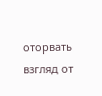оторвать взгляд от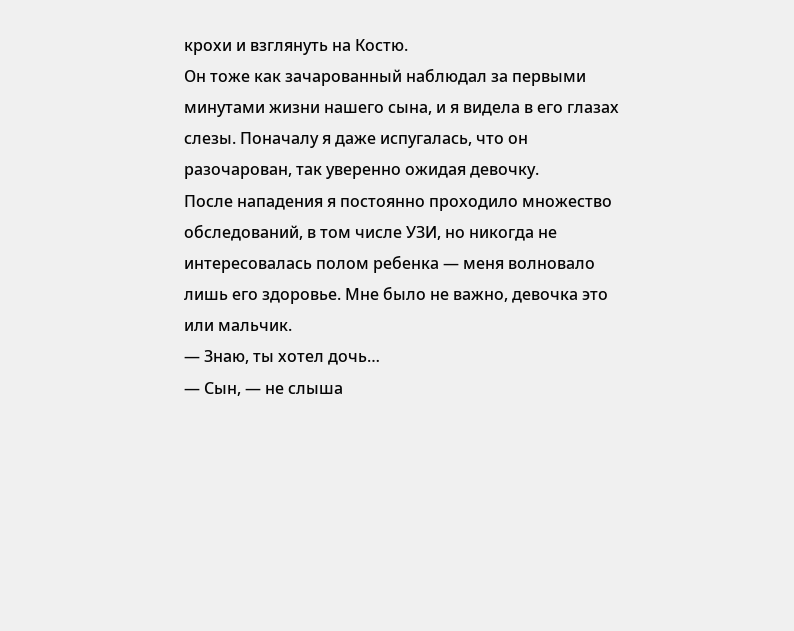крохи и взглянуть на Костю.
Он тоже как зачарованный наблюдал за первыми минутами жизни нашего сына, и я видела в его глазах слезы. Поначалу я даже испугалась, что он разочарован, так уверенно ожидая девочку.
После нападения я постоянно проходило множество обследований, в том числе УЗИ, но никогда не интересовалась полом ребенка — меня волновало лишь его здоровье. Мне было не важно, девочка это или мальчик.
— Знаю, ты хотел дочь…
— Сын, — не слыша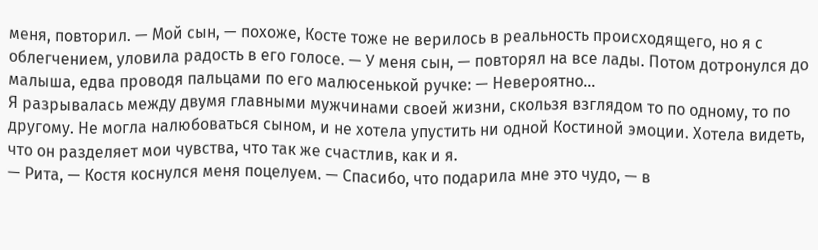меня, повторил. — Мой сын, — похоже, Косте тоже не верилось в реальность происходящего, но я с облегчением, уловила радость в его голосе. — У меня сын, — повторял на все лады. Потом дотронулся до малыша, едва проводя пальцами по его малюсенькой ручке: — Невероятно…
Я разрывалась между двумя главными мужчинами своей жизни, скользя взглядом то по одному, то по другому. Не могла налюбоваться сыном, и не хотела упустить ни одной Костиной эмоции. Хотела видеть, что он разделяет мои чувства, что так же счастлив, как и я.
— Рита, — Костя коснулся меня поцелуем. — Спасибо, что подарила мне это чудо, — в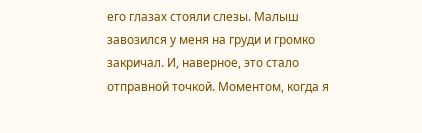его глазах стояли слезы. Малыш завозился у меня на груди и громко закричал. И, наверное, это стало отправной точкой. Моментом, когда я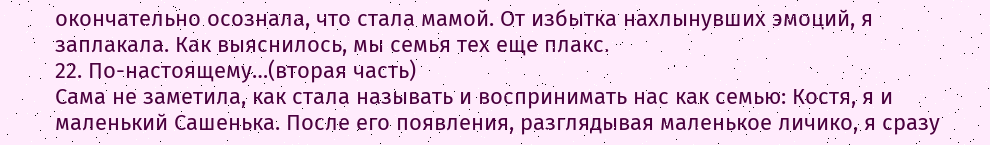окончательно осознала, что стала мамой. От избытка нахлынувших эмоций, я заплакала. Как выяснилось, мы семья тех еще плакс.
22. По-настоящему…(вторая часть)
Сама не заметила, как стала называть и воспринимать нас как семью: Костя, я и маленький Сашенька. После его появления, разглядывая маленькое личико, я сразу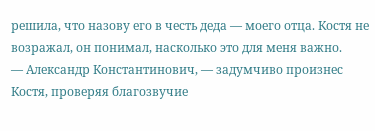решила, что назову его в честь деда — моего отца. Костя не возражал, он понимал, насколько это для меня важно.
— Александр Константинович, — задумчиво произнес Костя, проверяя благозвучие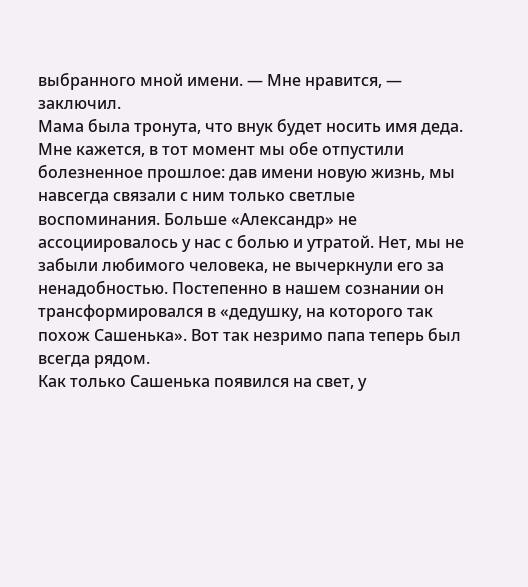выбранного мной имени. — Мне нравится, — заключил.
Мама была тронута, что внук будет носить имя деда. Мне кажется, в тот момент мы обе отпустили болезненное прошлое: дав имени новую жизнь, мы навсегда связали с ним только светлые воспоминания. Больше «Александр» не ассоциировалось у нас с болью и утратой. Нет, мы не забыли любимого человека, не вычеркнули его за ненадобностью. Постепенно в нашем сознании он трансформировался в «дедушку, на которого так похож Сашенька». Вот так незримо папа теперь был всегда рядом.
Как только Сашенька появился на свет, у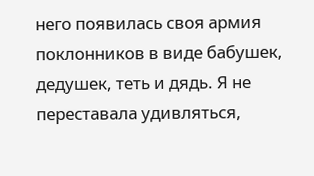него появилась своя армия поклонников в виде бабушек, дедушек, теть и дядь. Я не переставала удивляться,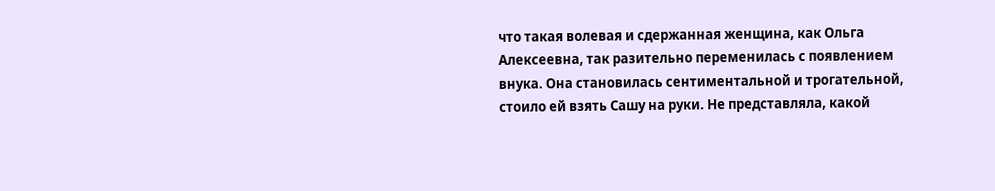что такая волевая и сдержанная женщина, как Ольга Алексеевна, так разительно переменилась с появлением внука. Она становилась сентиментальной и трогательной, стоило ей взять Сашу на руки. Не представляла, какой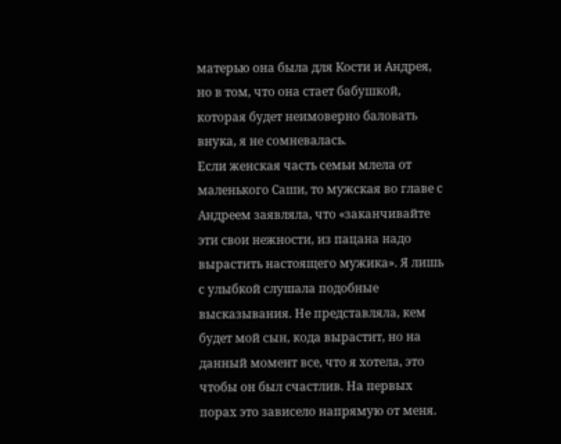матерью она была для Кости и Андрея, но в том, что она стает бабушкой, которая будет неимоверно баловать внука, я не сомневалась.
Если женская часть семьи млела от маленького Саши, то мужская во главе с Андреем заявляла, что «заканчивайте эти свои нежности, из пацана надо вырастить настоящего мужика». Я лишь с улыбкой слушала подобные высказывания. Не представляла, кем будет мой сын, кода вырастит, но на данный момент все, что я хотела, это чтобы он был счастлив. На первых порах это зависело напрямую от меня.